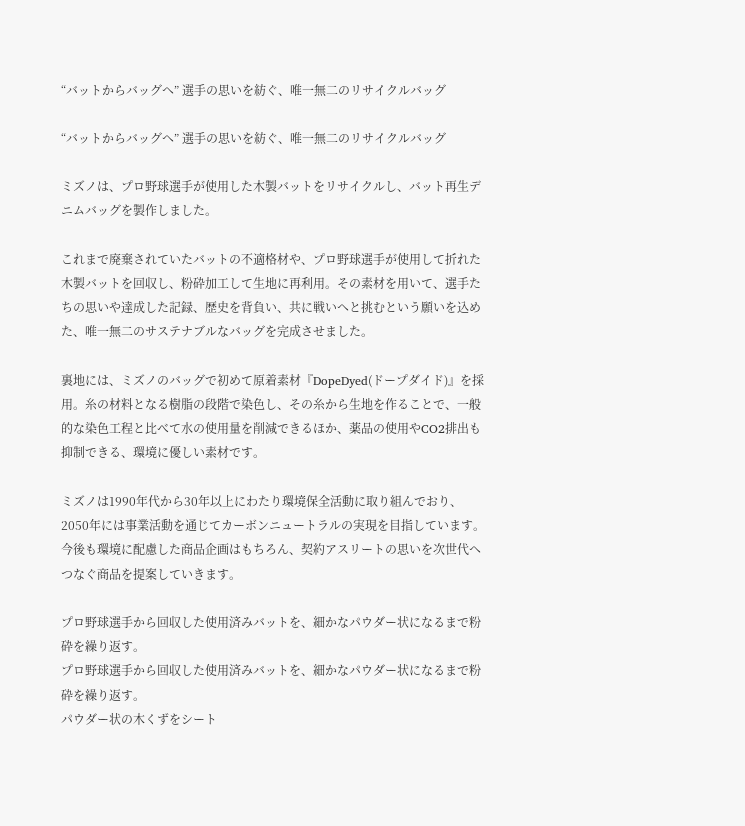“バットからバッグへ” 選手の思いを紡ぐ、唯一無二のリサイクルバッグ

“バットからバッグへ” 選手の思いを紡ぐ、唯一無二のリサイクルバッグ

ミズノは、プロ野球選手が使用した木製バットをリサイクルし、バット再生デニムバッグを製作しました。

これまで廃棄されていたバットの不適格材や、プロ野球選手が使用して折れた木製バットを回収し、粉砕加工して生地に再利用。その素材を用いて、選手たちの思いや達成した記録、歴史を背負い、共に戦いへと挑むという願いを込めた、唯一無二のサステナブルなバッグを完成させました。

裏地には、ミズノのバッグで初めて原着素材『DopeDyed(ドープダイド)』を採用。糸の材料となる樹脂の段階で染色し、その糸から生地を作ることで、一般的な染色工程と比べて水の使用量を削減できるほか、薬品の使用やCO2排出も抑制できる、環境に優しい素材です。

ミズノは1990年代から30年以上にわたり環境保全活動に取り組んでおり、2050年には事業活動を通じてカーボンニュートラルの実現を目指しています。今後も環境に配慮した商品企画はもちろん、契約アスリートの思いを次世代へつなぐ商品を提案していきます。

プロ野球選手から回収した使用済みバットを、細かなパウダー状になるまで粉砕を繰り返す。
プロ野球選手から回収した使用済みバットを、細かなパウダー状になるまで粉砕を繰り返す。
パウダー状の木くずをシート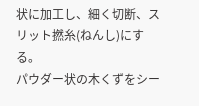状に加工し、細く切断、スリット撚糸(ねんし)にする。
パウダー状の木くずをシー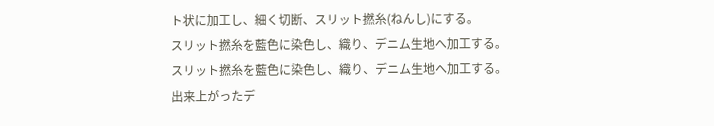ト状に加工し、細く切断、スリット撚糸(ねんし)にする。
スリット撚糸を藍色に染色し、織り、デニム生地へ加工する。
スリット撚糸を藍色に染色し、織り、デニム生地へ加工する。
出来上がったデ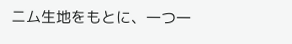ニム生地をもとに、一つ一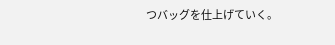つバッグを仕上げていく。